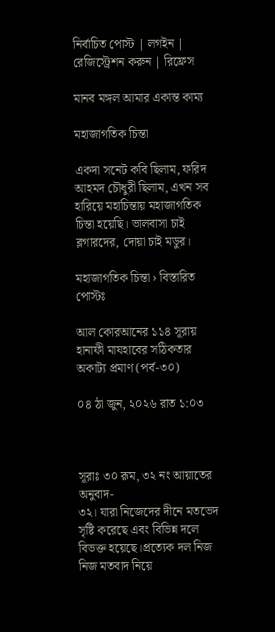নির্বাচিত পোস্ট | লগইন | রেজিস্ট্রেশন করুন | রিফ্রেস

মানব মঙ্গল আমার একান্ত কাম্য

মহাজাগতিক চিন্তা

একদা সনেট কবি ছিলাম, ফরিদ আহমদ চৌধুরী ছিলাম, এখন সব হারিয়ে মহাচিন্তায় মহাজাগতিক চিন্তা হয়েছি। ভালবাসা চাই ব্লগারদের, দোয়া চাই মডুর।

মহাজাগতিক চিন্তা › বিস্তারিত পোস্টঃ

আল কোরআনের ১১৪ সূরায় হানাফী মাযহাবের সঠিকতার অকাট্য প্রমাণ (পর্ব-৩০)

০৪ ঠা জুন, ২০২৬ রাত ১:০৩



সূরাঃ ৩০ রূম, ৩২ নং আয়াতের অনুবাদ-
৩২। যারা নিজেদের দীনে মতভেদ সৃষ্টি করেছে এবং বিভিন্ন দলে বিভক্ত হয়েছে।প্রত্যেক দল নিজ নিজ মতবাদ নিয়ে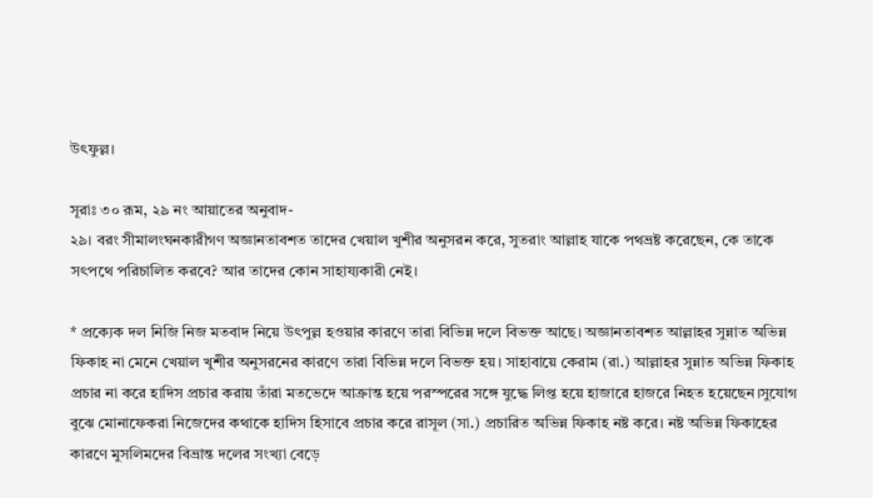উৎফুল্ল।

সূরাঃ ৩০ রূম, ২৯ নং আয়াতের অনুবাদ-
২৯। বরং সীমালংঘনকারীগণ অজ্ঞানতাবশত তাদের খেয়াল খুশীর অনুসরন করে, সুতরাং আল্লাহ যাকে পথভ্রষ্ট করেছেন, কে তাকে সৎপথে পরিচালিত করবে? আর তাদের কোন সাহায্যকারী নেই।

* প্রক্যেক দল নিজি নিজ মতবাদ নিয়ে উৎপুল্ল হওয়ার কারণে তারা বিভিন্ন দলে বিভক্ত আছে। অজ্ঞানতাবশত আল্লাহর সুন্নাত অভিন্ন ফিকাহ না মেনে খেয়াল খুশীর অনুসরনের কারণে তারা বিভিন্ন দলে বিভক্ত হয়। সাহাবায়ে কেরাম (রা.) আল্লাহর সুন্নাত অভিন্ন ফিকাহ প্রচার না করে হাদিস প্রচার করায় তাঁরা মতভেদে আক্রান্ত হয়ে পরস্পরের সঙ্গে যুদ্ধে লিপ্ত হয়ে হাজারে হাজরে নিহত হয়েছেন।সুযোগ বুঝে মোনাফেকরা নিজেদের কথাকে হাদিস হিসাবে প্রচার করে রাসূল (সা.) প্রচারিত অভিন্ন ফিকাহ নষ্ট করে। নষ্ট অভিন্ন ফিকাহের কারণে মুসলিমদের বিভ্রান্ত দলের সংখ্যা বেড়ে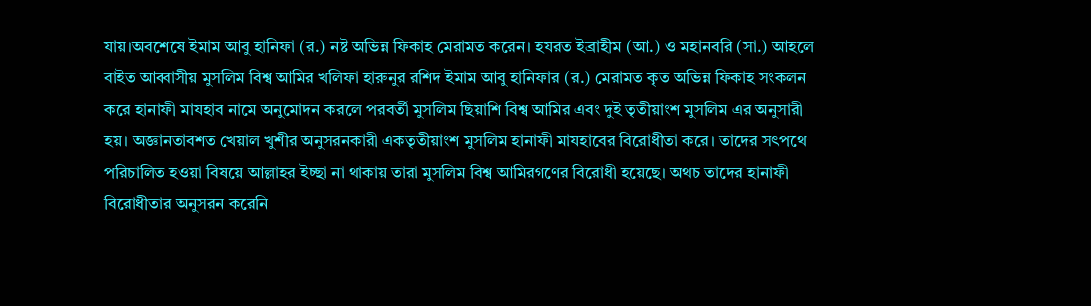যায়।অবশেষে ইমাম আবু হানিফা (র.) নষ্ট অভিন্ন ফিকাহ মেরামত করেন। হযরত ইব্রাহীম (আ.) ও মহানবরি (সা.) আহলে বাইত আব্বাসীয় মুসলিম বিশ্ব আমির খলিফা হারুনুর রশিদ ইমাম আবু হানিফার (র.) মেরামত কৃত অভিন্ন ফিকাহ সংকলন করে হানাফী মাযহাব নামে অনুমোদন করলে পরবর্তী মুসলিম ছিয়াশি বিশ্ব আমির এবং দুই তৃতীয়াংশ মুসলিম এর অনুসারী হয়। অজ্ঞানতাবশত খেয়াল খুশীর অনুসরনকারী একতৃতীয়াংশ মুসলিম হানাফী মাযহাবের বিরোধীতা করে। তাদের সৎপথে পরিচালিত হওয়া বিষয়ে আল্লাহর ইচ্ছা না থাকায় তারা মুসলিম বিশ্ব আমিরগণের বিরোধী হয়েছে। অথচ তাদের হানাফী বিরোধীতার অনুসরন করেনি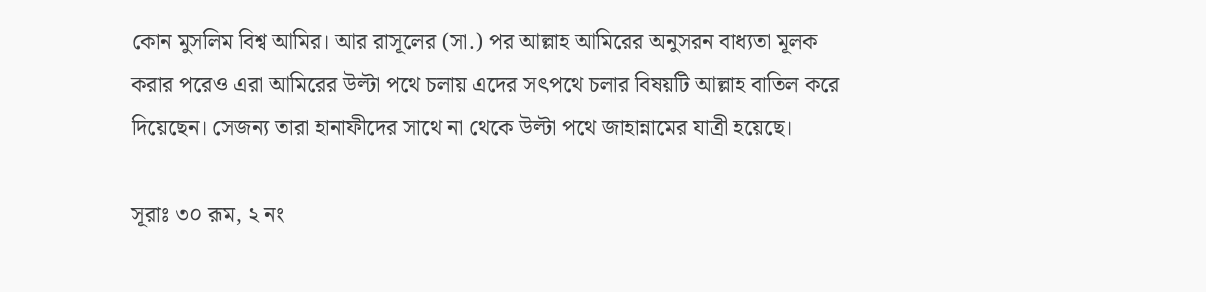কোন মুসলিম বিশ্ব আমির। আর রাসূলের (সা.) পর আল্লাহ আমিরের অনুসরন বাধ্যতা মূলক করার পরেও এরা আমিরের উল্টা পথে চলায় এদের সৎপথে চলার বিষয়টি আল্লাহ বাতিল করে দিয়েছেন। সেজন্য তারা হানাফীদের সাথে না থেকে উল্টা পথে জাহান্নামের যাত্রী হয়েছে।

সূরাঃ ৩০ রূম, ২ নং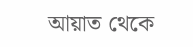আয়াত থেকে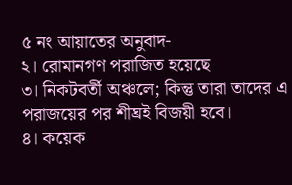৫ নং আয়াতের অনুবাদ-
২। রোমানগণ পরাজিত হয়েছে
৩। নিকটবর্তী অঞ্চলে; কিন্তু তারা তাদের এ পরাজয়ের পর শীঘ্রই বিজয়ী হবে।
৪। কয়েক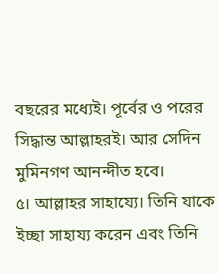বছরের মধ্যেই। পূর্বের ও পরের সিদ্ধান্ত আল্লাহরই। আর সেদিন মুমিনগণ আনন্দীত হবে।
৫। আল্লাহর সাহায্যে। তিনি যাকে ইচ্ছা সাহায্য করেন এবং তিনি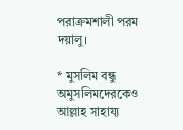পরাক্রমশালী পরম দয়ালু।

* মুসলিম বন্ধু অমুসলিমদেরকেও আল্লাহ সাহায্য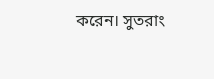করেন। সুতরাং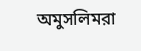অমুসলিমরা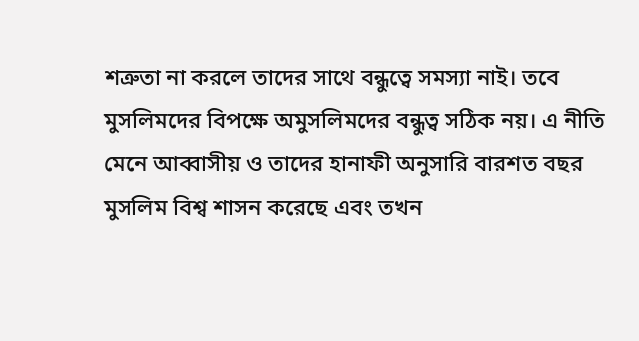শত্রুতা না করলে তাদের সাথে বন্ধুত্বে সমস্যা নাই। তবে মুসলিমদের বিপক্ষে অমুসলিমদের বন্ধুত্ব সঠিক নয়। এ নীতি মেনে আব্বাসীয় ও তাদের হানাফী অনুসারি বারশত বছর মুসলিম বিশ্ব শাসন করেছে এবং তখন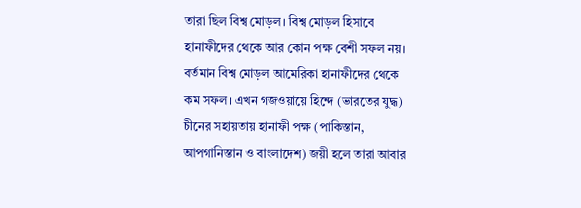তারা ছিল বিশ্ব মোড়ল। বিশ্ব মোড়ল হিসাবে হানাফীদের থেকে আর কোন পক্ষ বেশী সফল নয়। বর্তমান বিশ্ব মোড়ল আমেরিকা হানাফীদের থেকে কম সফল। এখন গজওয়ায়ে হিন্দে (ভারতের যুদ্ধ) চীনের সহায়তায় হানাফী পক্ষ (পাকিস্তান, আপগানিস্তান ও বাংলাদেশ) জয়ী হলে তারা আবার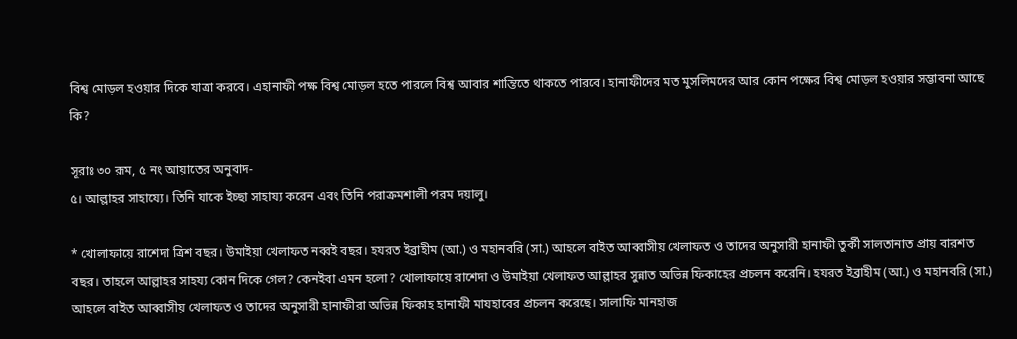বিশ্ব মোড়ল হওয়ার দিকে যাত্রা করবে। এহানাফী পক্ষ বিশ্ব মোড়ল হতে পারলে বিশ্ব আবার শান্তিতে থাকতে পারবে। হানাফীদের মত মুসলিমদের আর কোন পক্ষের বিশ্ব মোড়ল হওয়ার সম্ভাবনা আছে কি?

সূরাঃ ৩০ রূম, ৫ নং আয়াতের অনুবাদ-
৫। আল্লাহর সাহায্যে। তিনি যাকে ইচ্ছা সাহায্য করেন এবং তিনি পরাক্রমশালী পরম দয়ালু।

* খোলাফায়ে রাশেদা ত্রিশ বছর। উমাইয়া খেলাফত নব্বই বছর। হযরত ইব্রাহীম (আ.) ও মহানবরি (সা.) আহলে বাইত আব্বাসীয় খেলাফত ও তাদের অনুসারী হানাফী তুর্কী সালতানাত প্রায় বারশত বছর। তাহলে আল্লাহর সাহয্য কোন দিকে গেল? কেনইবা এমন হলো? খোলাফায়ে রাশেদা ও উমাইয়া খেলাফত আল্লাহর সুন্নাত অভিন্ন ফিকাহের প্রচলন করেনি। হযরত ইব্রাহীম (আ.) ও মহানবরি (সা.) আহলে বাইত আব্বাসীয় খেলাফত ও তাদের অনুসারী হানাফীরা অভিন্ন ফিকাহ হানাফী মাযহাবের প্রচলন করেছে। সালাফি মানহাজ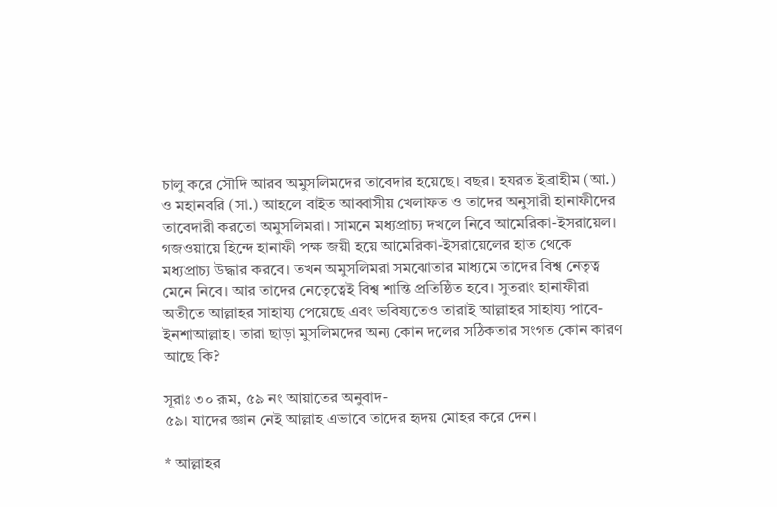চালু করে সৌদি আরব অমুসলিমদের তাবেদার হয়েছে। বছর। হযরত ইব্রাহীম (আ.) ও মহানবরি (সা.) আহলে বাইত আব্বাসীয় খেলাফত ও তাদের অনুসারী হানাফীদের তাবেদারী করতো অমুসলিমরা। সামনে মধ্যপ্রাচ্য দখলে নিবে আমেরিকা-ইসরায়েল। গজওয়ায়ে হিন্দে হানাফী পক্ষ জয়ী হয়ে আমেরিকা-ইসরায়েলের হাত থেকে মধ্যপ্রাচ্য উদ্ধার করবে। তখন অমুসলিমরা সমঝোতার মাধ্যমে তাদের বিশ্ব নেতৃত্ব মেনে নিবে। আর তাদের নেতেৃত্বেই বিশ্ব শান্তি প্রতিষ্ঠিত হবে। সুতরাং হানাফীরা অতীতে আল্লাহর সাহায্য পেয়েছে এবং ভবিষ্যতেও তারাই আল্লাহর সাহায্য পাবে- ইনশাআল্লাহ। তারা ছাড়া মুসলিমদের অন্য কোন দলের সঠিকতার সংগত কোন কারণ আছে কি?

সূরাঃ ৩০ রূম, ৫৯ নং আয়াতের অনুবাদ-
৫৯। যাদের জ্ঞান নেই আল্লাহ এভাবে তাদের হৃদয় মোহর করে দেন।

* আল্লাহর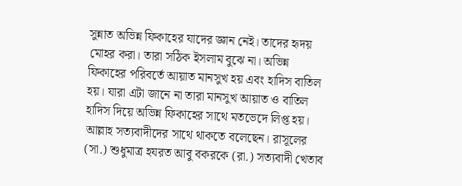সুন্নাত অভিন্ন ফিকাহের যাদের জ্ঞান নেই। তাদের হৃদয় মোহর করা। তারা সঠিক ইসলাম বুঝে না। অভিন্ন ফিকাহের পরিবর্তে আয়াত মানসুখ হয় এবং হাদিস বাতিল হয়। যারা এটা জানে না তারা মানসুখ আয়াত ও বাতিল হাদিস দিয়ে অভিন্ন ফিকাহের সাথে মতভেদে লিপ্ত হয়। আল্লাহ সত্যবাদীদের সাথে থাকতে বলেছেন। রাসূলের (সা.) শুধুমাত্র হযরত আবু বকরকে (রা.) সত্যবাদী খেতাব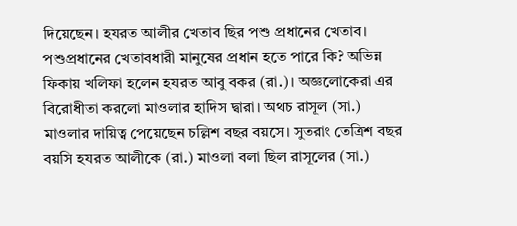দিয়েছেন। হযরত আলীর খেতাব ছির পশু প্রধানের খেতাব। পশুপ্রধানের খেতাবধারী মানুষের প্রধান হতে পারে কি? অভিন্ন ফিকায় খলিফা হলেন হযরত আবু বকর (রা.)। অজ্ঞলোকেরা এর বিরোধীতা করলো মাওলার হাদিস দ্বারা। অথচ রাসূল (সা.) মাওলার দায়িত্ব পেয়েছেন চল্লিশ বছর বয়সে। সুতরাং তেত্রিশ বছর বয়সি হযরত আলীকে (রা.) মাওলা বলা ছিল রাসূলের (সা.)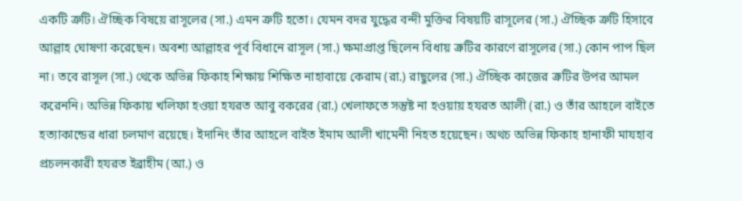একটি ত্রুটি। ঐচ্ছিক বিষয়ে রাসূলের (সা.) এমন ত্রুটি হতো। যেমন বদর যুদ্ধের বন্দী মুক্তির বিষয়টি রাসূলের (সা.) ঐচ্ছিক ত্রুটি হিসাবে আল্লাহ ঘোষণা করেছেন। অবশ্য আল্লাহর পূর্ব বিধানে রাসূল (সা.) ক্ষমাপ্রাপ্ত ছিলেন বিধায় ত্রুটির কারণে রাসূলের (সা.) কোন পাপ ছিল না। তবে রাসূল (সা.) থেকে অভিন্ন ফিকাহ শিক্ষায় শিক্ষিত নাহাবায়ে কেরাম (রা.) রাছুলের (সা.) ঐচ্ছিক কাজের ত্রুটির উপর আমল করেননি। অভিন্ন ফিকায় খলিফা হওয়া হযরত আবু বকরের (রা.) খেলাফতে সন্তুষ্ট না হওয়ায় হযরত আলী (রা.) ও তাঁর আহলে বাইতে হত্যাকান্ডের ধারা চলমাণ রয়েছে। ইদানিং তাঁর আহলে বাইত ইমাম আলী খামেনী নিহত হয়েছেন। অথচ অভিন্ন ফিকাহ হানাফী মাযহাব প্রচলনকারী হযরত ইব্রাহীম (আ.) ও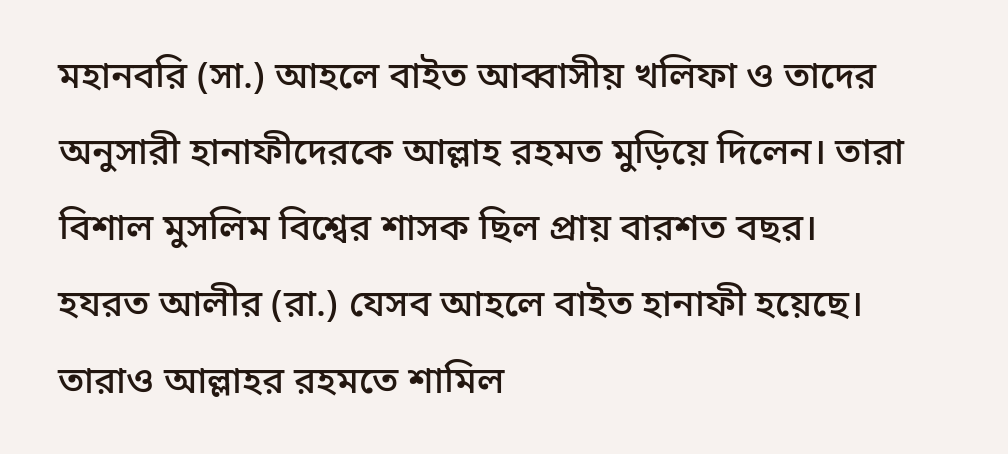মহানবরি (সা.) আহলে বাইত আব্বাসীয় খলিফা ও তাদের অনুসারী হানাফীদেরকে আল্লাহ রহমত মুড়িয়ে দিলেন। তারা বিশাল মুসলিম বিশ্বের শাসক ছিল প্রায় বারশত বছর। হযরত আলীর (রা.) যেসব আহলে বাইত হানাফী হয়েছে। তারাও আল্লাহর রহমতে শামিল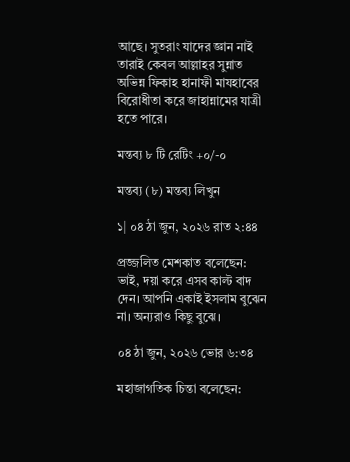আছে। সুতরাং যাদের জ্ঞান নাই তারাই কেবল আল্লাহর সুন্নাত অভিন্ন ফিকাহ হানাফী মাযহাবের বিরোধীতা করে জাহান্নামের যাত্রী হতে পারে।

মন্তব্য ৮ টি রেটিং +০/-০

মন্তব্য (৮) মন্তব্য লিখুন

১| ০৪ ঠা জুন, ২০২৬ রাত ২:৪৪

প্রজ্জলিত মেশকাত বলেছেন: ভাই, দয়া করে এসব কাল্ট বাদ দেন। আপনি একাই ইসলাম বুঝেন না। অন্যরাও কিছু বুঝে।

০৪ ঠা জুন, ২০২৬ ভোর ৬:৩৪

মহাজাগতিক চিন্তা বলেছেন: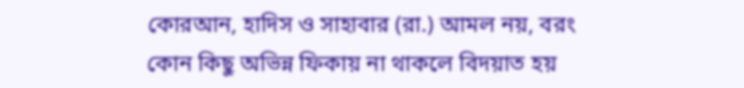কোরআন, হাদিস ও সাহাবার (রা.) আমল নয়, বরং কোন কিছু অভিন্ন ফিকায় না থাকলে বিদয়াত হয়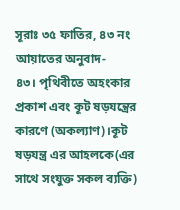সূরাঃ ৩৫ ফাতির, ৪৩ নং আয়াতের অনুবাদ-
৪৩। পৃথিবীতে অহংকার প্রকাশ এবং কূট ষড়যন্ত্রের কারণে (অকল্যাণ)।কূট ষড়যন্ত্র এর আহলকে(এর সাথে সংযুক্ত সকল ব্যক্তি)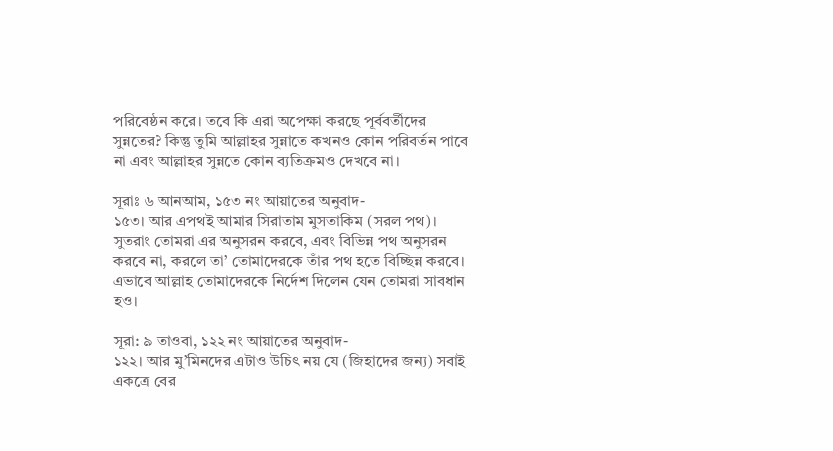পরিবেষ্ঠন করে। তবে কি এরা অপেক্ষা করছে পূর্ববর্তীদের সুন্নতের? কিন্তু তুমি আল্লাহর সুন্নাতে কখনও কোন পরিবর্তন পাবে না এবং আল্লাহর সুন্নতে কোন ব্যতিক্রমও দেখবে না।

সূরাঃ ৬ আনআম, ১৫৩ নং আয়াতের অনুবাদ-
১৫৩। আর এপথই আমার সিরাতাম মুসতাকিম (সরল পথ)। সুতরাং তোমরা এর অনুসরন করবে, এবং বিভিন্ন পথ অনুসরন করবে না, করলে তা’ তোমাদেরকে তাঁর পথ হতে বিচ্ছিন্ন করবে। এভাবে আল্লাহ তোমাদেরকে নির্দেশ দিলেন যেন তোমরা সাবধান হও।

সূরা: ৯ তাওবা, ১২২ নং আয়াতের অনুবাদ-
১২২। আর মু’মিনদের এটাও উচিৎ নয় যে (জিহাদের জন্য) সবাই একত্রে বের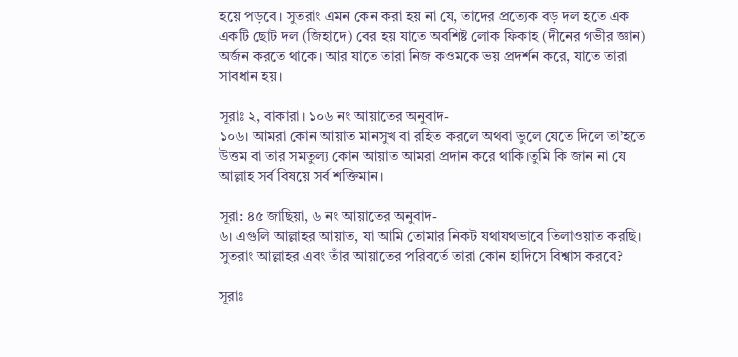হয়ে পড়বে। সুতরাং এমন কেন করা হয় না যে, তাদের প্রত্যেক বড় দল হতে এক একটি ছোট দল (জিহাদে) বের হয় যাতে অবশিষ্ট লোক ফিকাহ (দীনের গভীর জ্ঞান) অর্জন করতে থাকে। আর যাতে তারা নিজ কওমকে ভয় প্রদর্শন করে, যাতে তারা সাবধান হয়।

সূরাঃ ২, বাকারা। ১০৬ নং আয়াতের অনুবাদ-
১০৬। আমরা কোন আয়াত মানসুখ বা রহিত করলে অথবা ভুলে যেতে দিলে তা’হতে উত্তম বা তার সমতুল্য কোন আয়াত আমরা প্রদান করে থাকি।তুমি কি জান না যে আল্লাহ সর্ব বিষয়ে সর্ব শক্তিমান।

সূরা: ৪৫ জাছিয়া, ৬ নং আয়াতের অনুবাদ-
৬। এগুলি আল্লাহর আয়াত, যা আমি তোমার নিকট যথাযথভাবে তিলাওয়াত করছি। সুতরাং আল্লাহর এবং তাঁর আয়াতের পরিবর্তে তারা কোন হাদিসে বিশ্বাস করবে?

সূরাঃ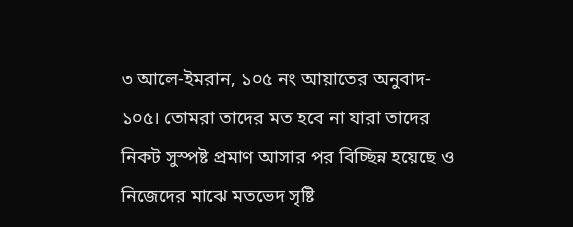৩ আলে-ইমরান, ১০৫ নং আয়াতের অনুবাদ-
১০৫। তোমরা তাদের মত হবে না যারা তাদের নিকট সুস্পষ্ট প্রমাণ আসার পর বিচ্ছিন্ন হয়েছে ও নিজেদের মাঝে মতভেদ সৃষ্টি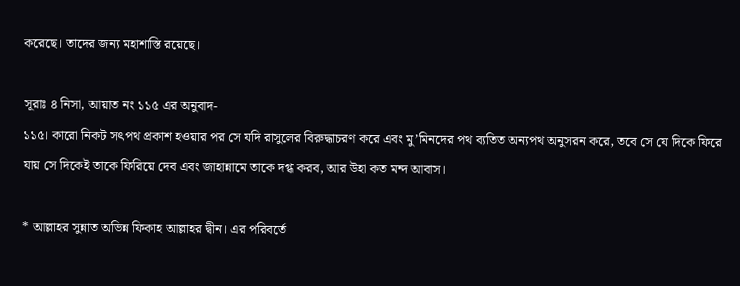করেছে। তাদের জন্য মহাশাস্তি রয়েছে।

সূরাঃ ৪ নিসা, আয়াত নং ১১৫ এর অনুবাদ-
১১৫। কারো নিকট সৎপথ প্রকাশ হওয়ার পর সে যদি রাসুলের বিরুদ্ধাচরণ করে এবং মু’মিনদের পথ ব্যতিত অন্যপথ অনুসরন করে, তবে সে যে দিকে ফিরে যায় সে দিকেই তাকে ফিরিয়ে দেব এবং জাহান্নামে তাকে দগ্ধ করব, আর উহা কত মন্দ আবাস।

* আল্লাহর সুন্নাত অভিন্ন ফিকাহ আল্লাহর দ্বীন। এর পরিবর্তে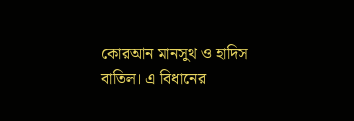কোরআন মানসুথ ও হাদিস বাতিল। এ বিধানের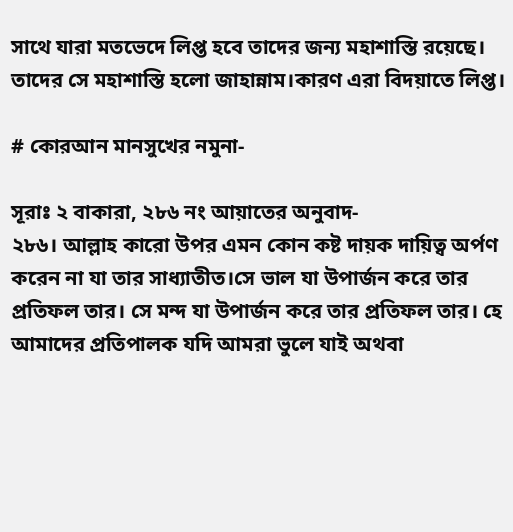সাথে যারা মতভেদে লিপ্ত হবে তাদের জন্য মহাশাস্তি রয়েছে। তাদের সে মহাশাস্তি হলো জাহান্নাম।কারণ এরা বিদয়াতে লিপ্ত।

# কোরআন মানসুখের নমুনা-

সূরাঃ ২ বাকারা, ২৮৬ নং আয়াতের অনুবাদ-
২৮৬। আল্লাহ কারো উপর এমন কোন কষ্ট দায়ক দায়িত্ব অর্পণ করেন না যা তার সাধ্যাতীত।সে ভাল যা উপার্জন করে তার প্রতিফল তার। সে মন্দ যা উপার্জন করে তার প্রতিফল তার। হে আমাদের প্রতিপালক যদি আমরা ভুলে যাই অথবা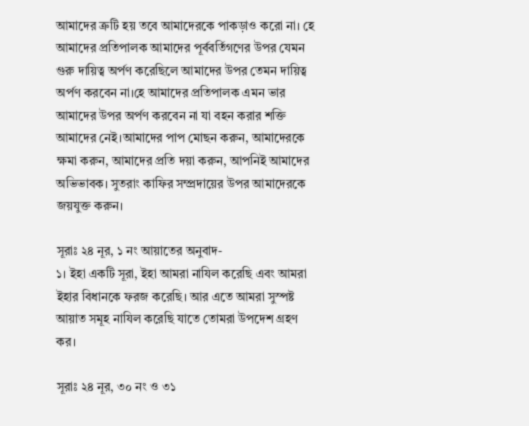আমাদের ত্রুটি হয় তবে আমাদেরকে পাকড়াও করো না। হে আমাদের প্রতিপালক আমাদের পূর্ববর্তিগণের উপর যেমন গুরু দায়িত্ব অর্পণ করেছিলে আমাদের উপর তেমন দায়িত্ব অর্পণ করবেন না।হে আমাদের প্রতিপালক এমন ভার আমাদের উপর অর্পণ করবেন না যা বহন করার শক্তি আমাদের নেই।আমাদের পাপ মোছন করুন, আমাদেরকে ক্ষমা করুন, আমাদের প্রতি দয়া করুন, আপনিই আমাদের অভিভাবক। সুতরাং কাফির সম্প্রদায়ের উপর আমাদেরকে জয়যুক্ত করুন।

সূরাঃ ২৪ নূর, ১ নং আয়াতের অনুবাদ-
১। ইহা একটি সূরা, ইহা আমরা নাযিল করেছি এবং আমরা ইহার বিধানকে ফরজ করেছি। আর এতে আমরা সুস্পষ্ট আয়াত সমূহ নাযিল করেছি যাতে তোমরা উপদেশ গ্রহণ কর।

সূরাঃ ২৪ নূর, ৩০ নং ও ৩১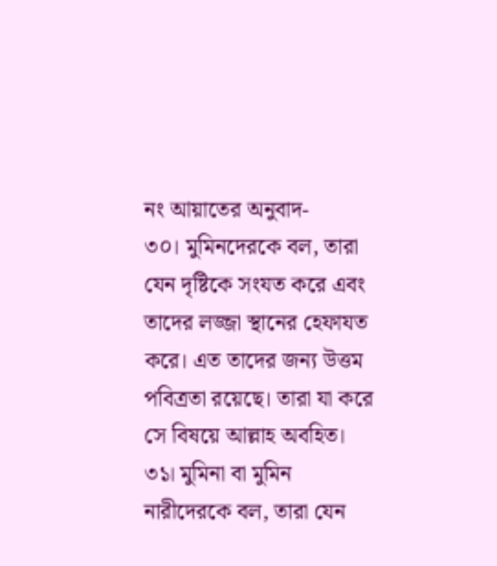নং আয়াতের অনুবাদ-
৩০। মুমিনদেরকে বল, তারা যেন দৃষ্টিকে সংযত করে এবং তাদের লজ্জা স্থানের হেফাযত করে। এত তাদের জন্য উত্তম পবিত্রতা রয়েছে। তারা যা করে সে বিষয়ে আল্লাহ অবহিত।
৩১। মুমিনা বা মুমিন নারীদেরকে বল, তারা যেন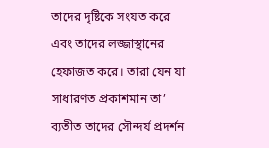তাদের দৃষ্টিকে সংযত করে এবং তাদের লজ্জাস্থানের হেফাজত করে। তারা যেন যা সাধারণত প্রকাশমান তা’ ব্যতীত তাদের সৌন্দর্য প্রদর্শন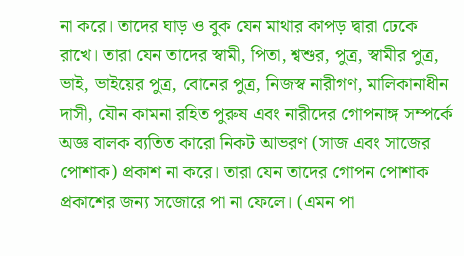না করে। তাদের ঘাড় ও বুক যেন মাথার কাপড় দ্বারা ঢেকে রাখে। তারা যেন তাদের স্বামী, পিতা, শ্বশুর, পুত্র, স্বামীর পুত্র, ভাই, ভাইয়ের পুত্র, বোনের পুত্র, নিজস্ব নারীগণ, মালিকানাধীন দাসী, যৌন কামনা রহিত পুরুষ এবং নারীদের গোপনাঙ্গ সম্পর্কে অজ্ঞ বালক ব্যতিত কারো নিকট আভরণ (সাজ এবং সাজের পোশাক) প্রকাশ না করে। তারা যেন তাদের গোপন পোশাক প্রকাশের জন্য সজোরে পা না ফেলে। (এমন পা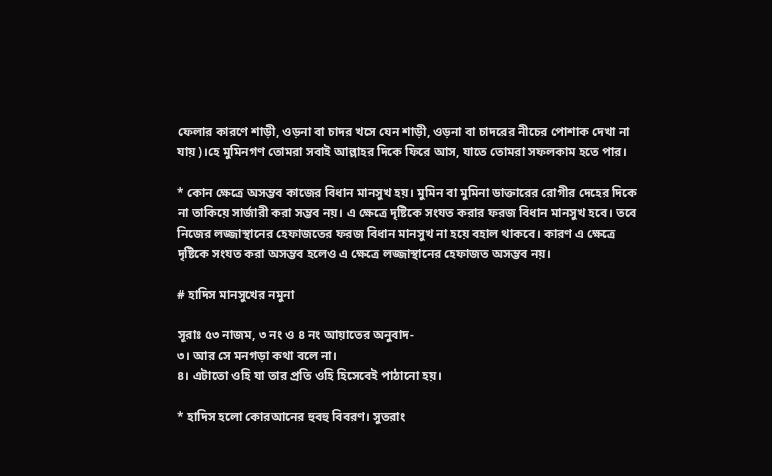ফেলার কারণে শাড়ী, ওড়না বা চাদর খসে যেন শাড়ী, ওড়না বা চাদরের নীচের পোশাক দেখা না যায়)।হে মুমিনগণ তোমরা সবাই আল্লাহর দিকে ফিরে আস, যাতে তোমরা সফলকাম হতে পার।

* কোন ক্ষেত্রে অসম্ভব কাজের বিধান মানসুখ হয়। মুমিন বা মুমিনা ডাক্তারের রোগীর দেহের দিকে না তাকিয়ে সার্জারী করা সম্ভব নয়। এ ক্ষেত্রে দৃষ্টিকে সংযত করার ফরজ বিধান মানসুখ হবে। তবে নিজের লজ্জাস্থানের হেফাজতের ফরজ বিধান মানসুখ না হয়ে বহাল থাকবে। কারণ এ ক্ষেত্রে দৃষ্টিকে সংযত করা অসম্ভব হলেও এ ক্ষেত্রে লজ্জাস্থানের হেফাজত অসম্ভব নয়।

# হাদিস মানসুখের নমুনা

সূরাঃ ৫৩ নাজম, ৩ নং ও ৪ নং আয়াতের অনুবাদ-
৩। আর সে মনগড়া কথা বলে না।
৪। এটাতো ওহি যা তার প্রতি ওহি হিসেবেই পাঠানো হয়।

* হাদিস হলো কোরআনের হুবহু বিবরণ। সুতরাং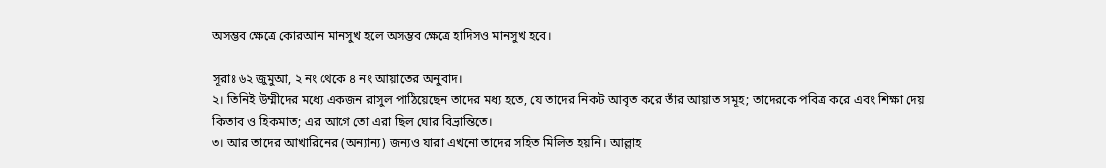অসম্ভব ক্ষেত্রে কোরআন মানসুখ হলে অসম্ভব ক্ষেত্রে হাদিসও মানসুখ হবে।

সূরাঃ ৬২ জুমুআ, ২ নং থেকে ৪ নং আয়াতের অনুবাদ।
২। তিনিই উম্মীদের মধ্যে একজন রাসুল পাঠিয়েছেন তাদের মধ্য হতে, যে তাদের নিকট আবৃত করে তাঁর আয়াত সমূহ; তাদেরকে পবিত্র করে এবং শিক্ষা দেয় কিতাব ও হিকমাত; এর আগে তো এরা ছিল ঘোর বিভ্রান্তিতে।
৩। আর তাদের আখারিনের (অন্যান্য) জন্যও যারা এখনো তাদের সহিত মিলিত হয়নি। আল্লাহ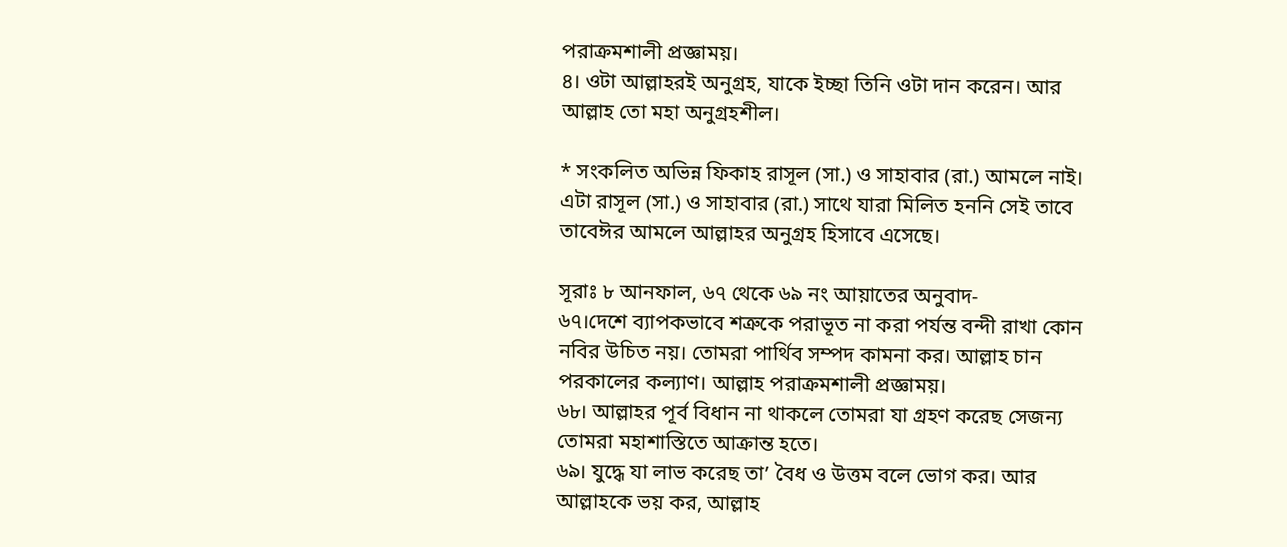পরাক্রমশালী প্রজ্ঞাময়।
৪। ওটা আল্লাহরই অনুগ্রহ, যাকে ইচ্ছা তিনি ওটা দান করেন। আর আল্লাহ তো মহা অনুগ্রহশীল।

* সংকলিত অভিন্ন ফিকাহ রাসূল (সা.) ও সাহাবার (রা.) আমলে নাই। এটা রাসূল (সা.) ও সাহাবার (রা.) সাথে যারা মিলিত হননি সেই তাবে তাবেঈর আমলে আল্লাহর অনুগ্রহ হিসাবে এসেছে।

সূরাঃ ৮ আনফাল, ৬৭ থেকে ৬৯ নং আয়াতের অনুবাদ-
৬৭।দেশে ব্যাপকভাবে শত্রুকে পরাভূত না করা পর্যন্ত বন্দী রাখা কোন নবির উচিত নয়। তোমরা পার্থিব সম্পদ কামনা কর। আল্লাহ চান পরকালের কল্যাণ। আল্লাহ পরাক্রমশালী প্রজ্ঞাময়।
৬৮। আল্লাহর পূর্ব বিধান না থাকলে তোমরা যা গ্রহণ করেছ সেজন্য তোমরা মহাশাস্তিতে আক্রান্ত হতে।
৬৯। যুদ্ধে যা লাভ করেছ তা’ বৈধ ও উত্তম বলে ভোগ কর। আর আল্লাহকে ভয় কর, আল্লাহ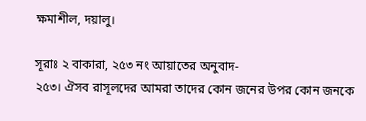ক্ষমাশীল, দয়ালু।

সূরাঃ ২ বাকারা, ২৫৩ নং আয়াতের অনুবাদ-
২৫৩। ঐসব রাসূলদের আমরা তাদের কোন জনের উপর কোন জনকে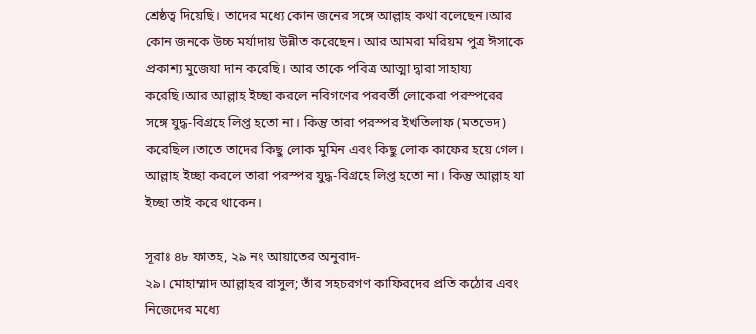শ্রেষ্ঠত্ব দিয়েছি। তাদের মধ্যে কোন জনের সঙ্গে আল্লাহ কথা বলেছেন।আর কোন জনকে উচ্চ মর্যাদায় উন্নীত করেছেন। আর আমরা মরিয়ম পুত্র ঈসাকে প্রকাশ্য মুজেযা দান করেছি। আর তাকে পবিত্র আত্মা দ্বারা সাহায্য করেছি।আর আল্লাহ ইচ্ছা করলে নবিগণের পরবর্তী লোকেরা পরস্পরের সঙ্গে যুদ্ধ-বিগ্রহে লিপ্ত হতো না। কিন্তু তারা পরস্পর ইখতিলাফ (মতভেদ) করেছিল।তাতে তাদের কিছু লোক মুমিন এবং কিছু লোক কাফের হয়ে গেল। আল্লাহ ইচ্ছা করলে তারা পরস্পর যুদ্ধ-বিগ্রহে লিপ্ত হতো না। কিন্তু আল্লাহ যা ইচ্ছা তাই করে থাকেন।

সূরাঃ ৪৮ ফাতহ, ২৯ নং আয়াতের অনুবাদ-
২৯। মোহাম্মাদ আল্লাহর রাসুল; তাঁর সহচরগণ কাফিরদের প্রতি কঠোর এবং নিজেদের মধ্যে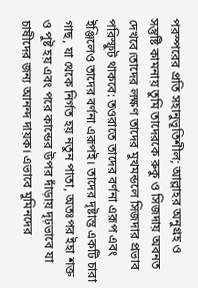পরস্পরের প্রতি সহানুভূতিশীল; আল্লাহর অনুগ্রহ ও সন্তুষ্টি কামনায় তুমি তাদেরকে রুকু ও সিজদায় অবনত দেখবে।তাদের লক্ষণ তাদের মুখমন্ডলে সিজদার প্রভাব পরিস্ফুট থাকবে: তওরাতে তাদের বর্ণনা এরূপ এবং ইঞ্জিলেও তাদের বর্ণনা এরূপই। তাদের দৃষ্টান্ত একটি চারা গাছ, যা থেকে নির্গত হয় নতুন পাতা, অতঃপর ইহা শক্ত ও পুষ্ট হয় এবং পরে কান্ডের উপর দাঁড়ায় দৃঢ়ভাবে যা চাষীদের জন্য আনন্দ দায়ক। এভাবে মুমিনদের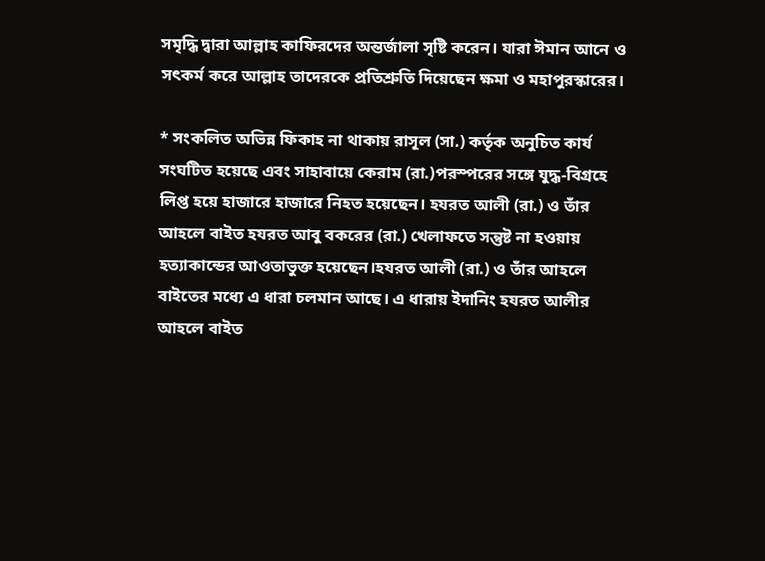সমৃদ্ধি দ্বারা আল্লাহ কাফিরদের অন্তর্জালা সৃষ্টি করেন। যারা ঈমান আনে ও সৎকর্ম করে আল্লাহ তাদেরকে প্রতিশ্রুতি দিয়েছেন ক্ষমা ও মহাপুরস্কারের।

* সংকলিত অভিন্ন ফিকাহ না থাকায় রাসূল (সা.) কর্তৃক অনুচিত কার্য সংঘটিত হয়েছে এবং সাহাবায়ে কেরাম (রা.)পরস্পরের সঙ্গে যুদ্ধ-বিগ্রহে লিপ্ত হয়ে হাজারে হাজারে নিহত হয়েছেন। হযরত আলী (রা.) ও তাঁর আহলে বাইত হযরত আবু বকরের (রা.) খেলাফতে সন্তুষ্ট না হওয়ায় হত্যাকান্ডের আওতাভুক্ত হয়েছেন।হযরত আলী (রা.) ও তাঁর আহলে বাইতের মধ্যে এ ধারা চলমান আছে। এ ধারায় ইদানিং হযরত আলীর আহলে বাইত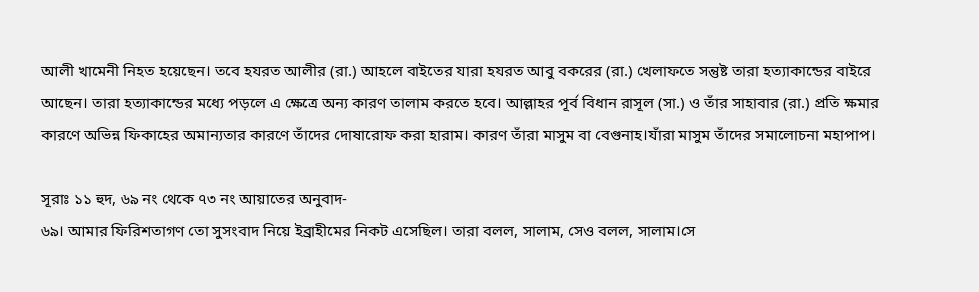আলী খামেনী নিহত হয়েছেন। তবে হযরত আলীর (রা.) আহলে বাইতের যারা হযরত আবু বকরের (রা.) খেলাফতে সন্তুষ্ট তারা হত্যাকান্ডের বাইরে আছেন। তারা হত্যাকান্ডের মধ্যে পড়লে এ ক্ষেত্রে অন্য কারণ তালাম করতে হবে। আল্লাহর পূর্ব বিধান রাসূল (সা.) ও তাঁর সাহাবার (রা.) প্রতি ক্ষমার কারণে অভিন্ন ফিকাহের অমান্যতার কারণে তাঁদের দোষারোফ করা হারাম। কারণ তাঁরা মাসুম বা বেগুনাহ।যাঁরা মাসুম তাঁদের সমালোচনা মহাপাপ।

সূরাঃ ১১ হুদ, ৬৯ নং থেকে ৭৩ নং আয়াতের অনুবাদ-
৬৯। আমার ফিরিশতাগণ তো সুসংবাদ নিয়ে ইব্রাহীমের নিকট এসেছিল। তারা বলল, সালাম, সেও বলল, সালাম।সে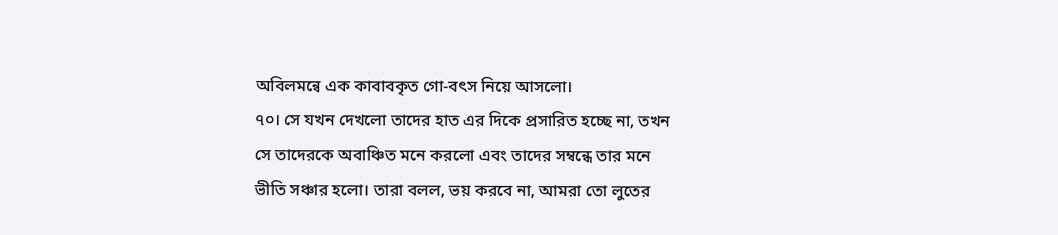অবিলমন্বে এক কাবাবকৃত গো-বৎস নিয়ে আসলো।
৭০। সে যখন দেখলো তাদের হাত এর দিকে প্রসারিত হচ্ছে না, তখন সে তাদেরকে অবাঞ্চিত মনে করলো এবং তাদের সম্বন্ধে তার মনে ভীতি সঞ্চার হলো। তারা বলল, ভয় করবে না, আমরা তো লুতের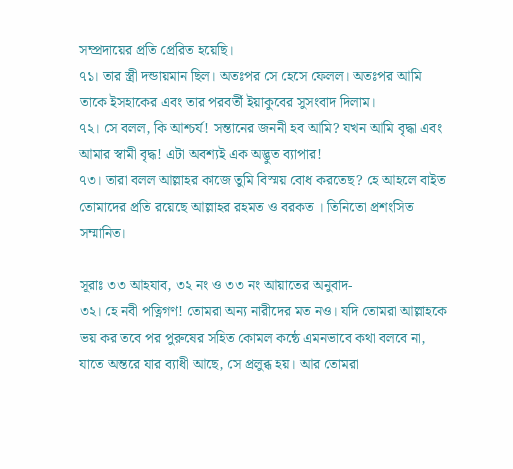সম্প্রদায়ের প্রতি প্রেরিত হয়েছি।
৭১। তার স্ত্রী দন্ডায়মান ছিল। অতঃপর সে হেসে ফেলল। অতঃপর আমি তাকে ইসহাকের এবং তার পরবর্তী ইয়াকুবের সুসংবাদ দিলাম।
৭২। সে বলল, কি আশ্চর্য! সন্তানের জননী হব আমি? যখন আমি বৃদ্ধা এবং আমার স্বামী বৃদ্ধ! এটা অবশ্যই এক অদ্ভুত ব্যাপার!
৭৩। তারা বলল আল্লাহর কাজে তুমি বিস্ময় বোধ করতেছ? হে আহলে বাইত তোমাদের প্রতি রয়েছে আল্লাহর রহমত ও বরকত । তিনিতো প্রশংসিত সম্মানিত।

সূরাঃ ৩৩ আহযাব, ৩২ নং ও ৩৩ নং আয়াতের অনুবাদ-
৩২। হে নবী পত্নিগণ! তোমরা অন্য নারীদের মত নও। যদি তোমরা আল্লাহকে ভয় কর তবে পর পুরুষের সহিত কোমল কন্ঠে এমনভাবে কথা বলবে না, যাতে অন্তরে যার ব্যাধী আছে, সে প্রলুব্ধ হয়। আর তোমরা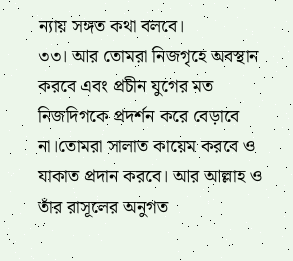ন্যায় সঙ্গত কথা বলবে।
৩৩। আর তোমরা নিজগৃহে অবস্থান করবে এবং প্রচীন যুগের মত নিজদিগকে প্রদর্শন করে বেড়াবে না।তোমরা সালাত কায়েম করবে ও যাকাত প্রদান করবে। আর আল্লাহ ও তাঁর রাসূলের অনুগত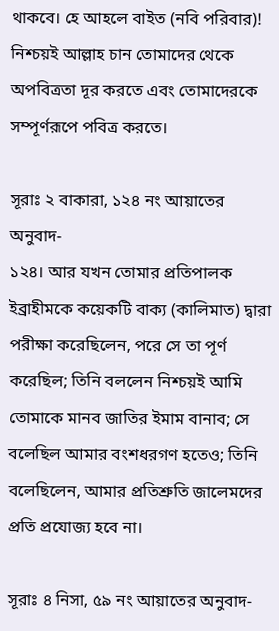থাকবে। হে আহলে বাইত (নবি পরিবার)! নিশ্চয়ই আল্লাহ চান তোমাদের থেকে অপবিত্রতা দূর করতে এবং তোমাদেরকে সম্পূর্ণরূপে পবিত্র করতে।

সূরাঃ ২ বাকারা, ১২৪ নং আয়াতের অনুবাদ-
১২৪। আর যখন তোমার প্রতিপালক ইব্রাহীমকে কয়েকটি বাক্য (কালিমাত) দ্বারা পরীক্ষা করেছিলেন, পরে সে তা পূর্ণ করেছিল; তিনি বললেন নিশ্চয়ই আমি তোমাকে মানব জাতির ইমাম বানাব; সে বলেছিল আমার বংশধরগণ হতেও; তিনি বলেছিলেন, আমার প্রতিশ্রুতি জালেমদের প্রতি প্রযোজ্য হবে না।

সূরাঃ ৪ নিসা, ৫৯ নং আয়াতের অনুবাদ-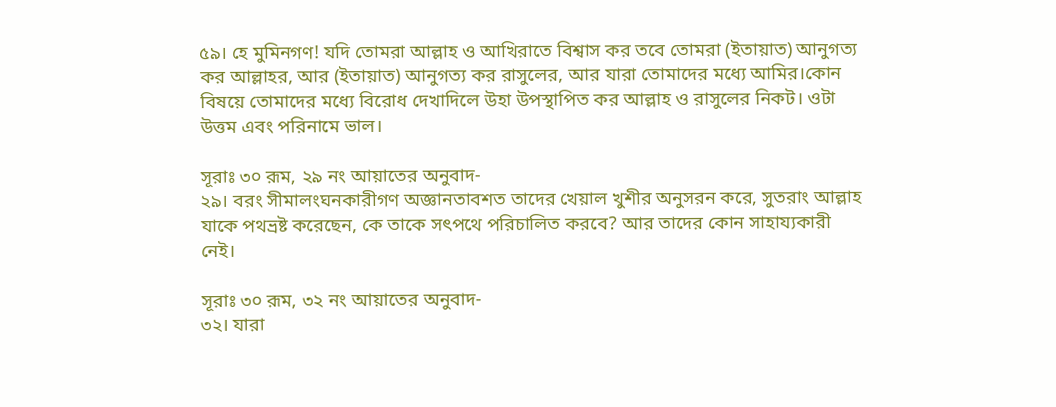৫৯। হে মুমিনগণ! যদি তোমরা আল্লাহ ও আখিরাতে বিশ্বাস কর তবে তোমরা (ইতায়াত) আনুগত্য কর আল্লাহর, আর (ইতায়াত) আনুগত্য কর রাসুলের, আর যারা তোমাদের মধ্যে আমির।কোন বিষয়ে তোমাদের মধ্যে বিরোধ দেখাদিলে উহা উপস্থাপিত কর আল্লাহ ও রাসুলের নিকট। ওটা উত্তম এবং পরিনামে ভাল।

সূরাঃ ৩০ রূম, ২৯ নং আয়াতের অনুবাদ-
২৯। বরং সীমালংঘনকারীগণ অজ্ঞানতাবশত তাদের খেয়াল খুশীর অনুসরন করে, সুতরাং আল্লাহ যাকে পথভ্রষ্ট করেছেন, কে তাকে সৎপথে পরিচালিত করবে? আর তাদের কোন সাহায্যকারী নেই।

সূরাঃ ৩০ রূম, ৩২ নং আয়াতের অনুবাদ-
৩২। যারা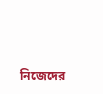নিজেদের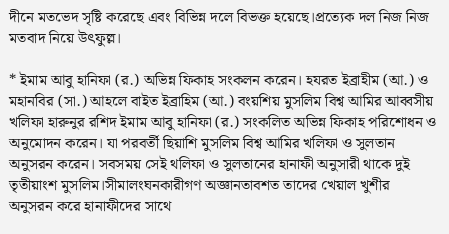দীনে মতভেদ সৃষ্টি করেছে এবং বিভিন্ন দলে বিভক্ত হয়েছে।প্রত্যেক দল নিজ নিজ মতবাদ নিয়ে উৎফুল্ল।

* ইমাম আবু হানিফা (র.) অভিন্ন ফিকাহ সংকলন করেন। হযরত ইব্রাহীম (আ.) ও মহানবির (সা.) আহলে বাইত ইব্রাহিম (আ.) বংয়শিয় মুসলিম বিশ্ব আমির আব্বসীয় খলিফা হারুনুর রশিদ ইমাম আবু হানিফা (র.) সংকলিত অভিন্ন ফিকাহ পরিশোধন ও অনুমোদন করেন। যা পরবর্তী ছিয়াশি মুসলিম বিশ্ব আমির খলিফা ও সুলতান অনুসরন করেন। সবসময় সেই থলিফা ও সুলতানের হানাফী অনুসারী থাকে দুই তৃতীয়াংশ মুসলিম।সীমালংঘনকারীগণ অজ্ঞানতাবশত তাদের খেয়াল খুশীর অনুসরন করে হানাফীদের সাথে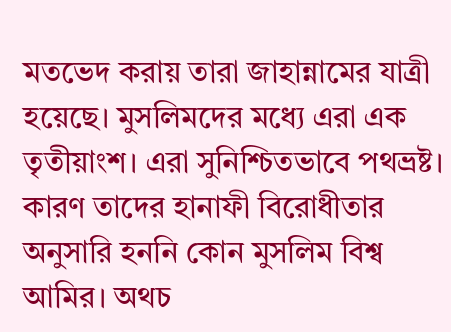মতভেদ করায় তারা জাহান্নামের যাত্রী হয়েছে। মুসলিমদের মধ্যে এরা এক তৃতীয়াংশ। এরা সুনিশ্চিতভাবে পথভ্রষ্ট। কারণ তাদের হানাফী বিরোধীতার অনুসারি হননি কোন মুসলিম বিশ্ব আমির। অথচ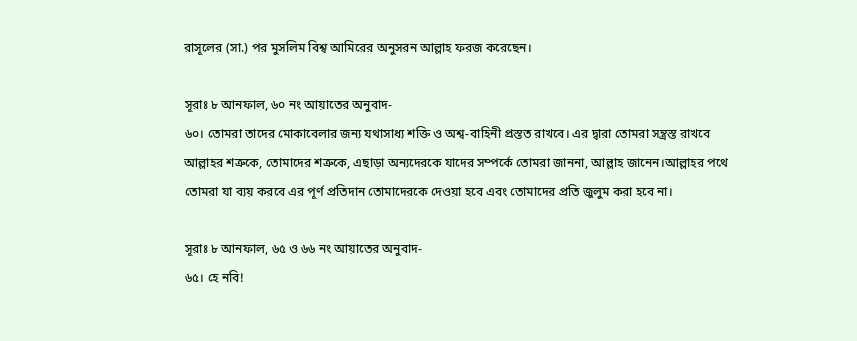রাসূলের (সা.) পর মুসলিম বিশ্ব আমিরের অনুসরন আল্লাহ ফরজ করেছেন।

সূরাঃ ৮ আনফাল, ৬০ নং আয়াতের অনুবাদ-
৬০। তোমরা তাদের মোকাবেলার জন্য যথাসাধ্য শক্তি ও অশ্ব-বাহিনী প্রস্তত রাখবে। এর দ্বারা তোমরা সন্ত্রস্ত রাখবে আল্লাহর শত্রুকে, তোমাদের শত্রুকে, এছাড়া অন্যদেরকে যাদের সম্পর্কে তোমরা জাননা, আল্লাহ জানেন।আল্লাহর পথে তোমরা যা ব্যয় করবে এর পূর্ণ প্রতিদান তোমাদেরকে দেওয়া হবে এবং তোমাদের প্রতি জুলুম করা হবে না।

সূরাঃ ৮ আনফাল, ৬৫ ও ৬৬ নং আয়াতের অনুবাদ-
৬৫। হে নবি!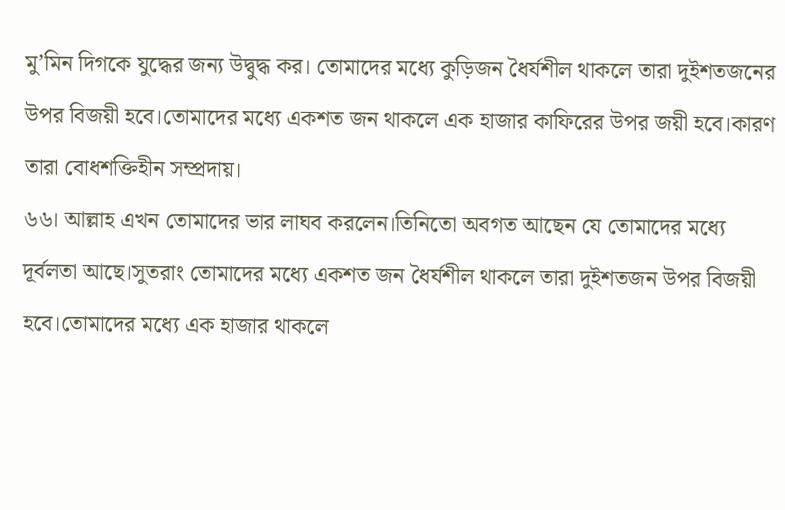মু’মিন দিগকে যুদ্ধের জন্য উদ্বুদ্ধ কর। তোমাদের মধ্যে কুড়িজন ধৈর্যশীল থাকলে তারা দুইশতজনের উপর বিজয়ী হবে।তোমাদের মধ্যে একশত জন থাকলে এক হাজার কাফিরের উপর জয়ী হবে।কারণ তারা বোধশক্তিহীন সম্প্রদায়।
৬৬। আল্লাহ এখন তোমাদের ভার লাঘব করলেন।তিনিতো অবগত আছেন যে তোমাদের মধ্যে দূর্বলতা আছে।সুতরাং তোমাদের মধ্যে একশত জন ধৈর্যশীল থাকলে তারা দুইশতজন উপর বিজয়ী হবে।তোমাদের মধ্যে এক হাজার থাকলে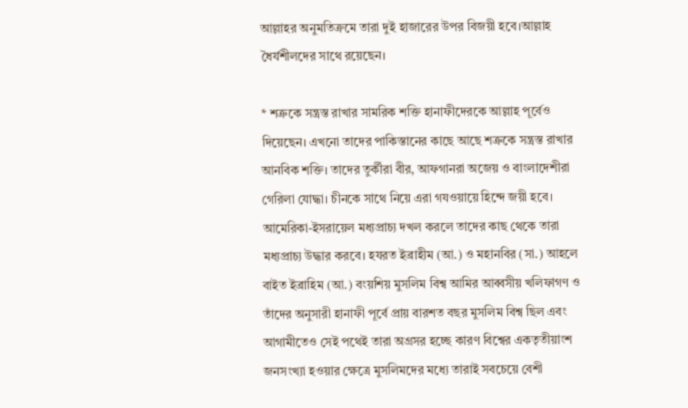আল্লাহর অনুমতিক্রমে তারা দুই হাজারের উপর বিজয়ী হবে।আল্লাহ ধৈর্যশীলদের সাথে রয়েছেন।

* শত্রুকে সন্ত্রস্ত রাখার সামরিক শক্তি হানাফীদেরকে আল্লাহ পূর্বেও দিয়েছেন। এখনো তাদের পাকিস্তানের কাছে আছে শত্রুকে সন্ত্রস্ত রাখার আনবিক শক্তি। তাদের তুর্কীরা বীর, আফগানরা অজেয় ও বাংলাদেশীরা গেরিলা যোদ্ধা। চীনকে সাথে নিয়ে এরা গযওয়ায়ে হিন্দে জয়ী হবে। আমেরিকা-ইসরায়েল মধ্যপ্রাচ্য দখল করলে তাদের কাছ থেকে তারা মধ্যপ্রাচ্য উদ্ধার করবে। হযরত ইব্রাহীম (আ.) ও মহানবির (সা.) আহলে বাইত ইব্রাহিম (আ.) বংয়শিয় মুসলিম বিশ্ব আমির আব্বসীয় খলিফাগণ ও তাঁদের অনুসারী হানাফী পূর্বে প্রায় বারশত বছর মুসলিম বিশ্ব ছিল এবং আগামীতেও সেই পথেই তারা অগ্রসর হচ্ছে কারণ বিশ্বের একতৃতীয়াংশ জনসংখ্যা হওয়ার ক্ষেত্রে মুসলিমদের মধ্যে তারাই সবচেয়ে বেশী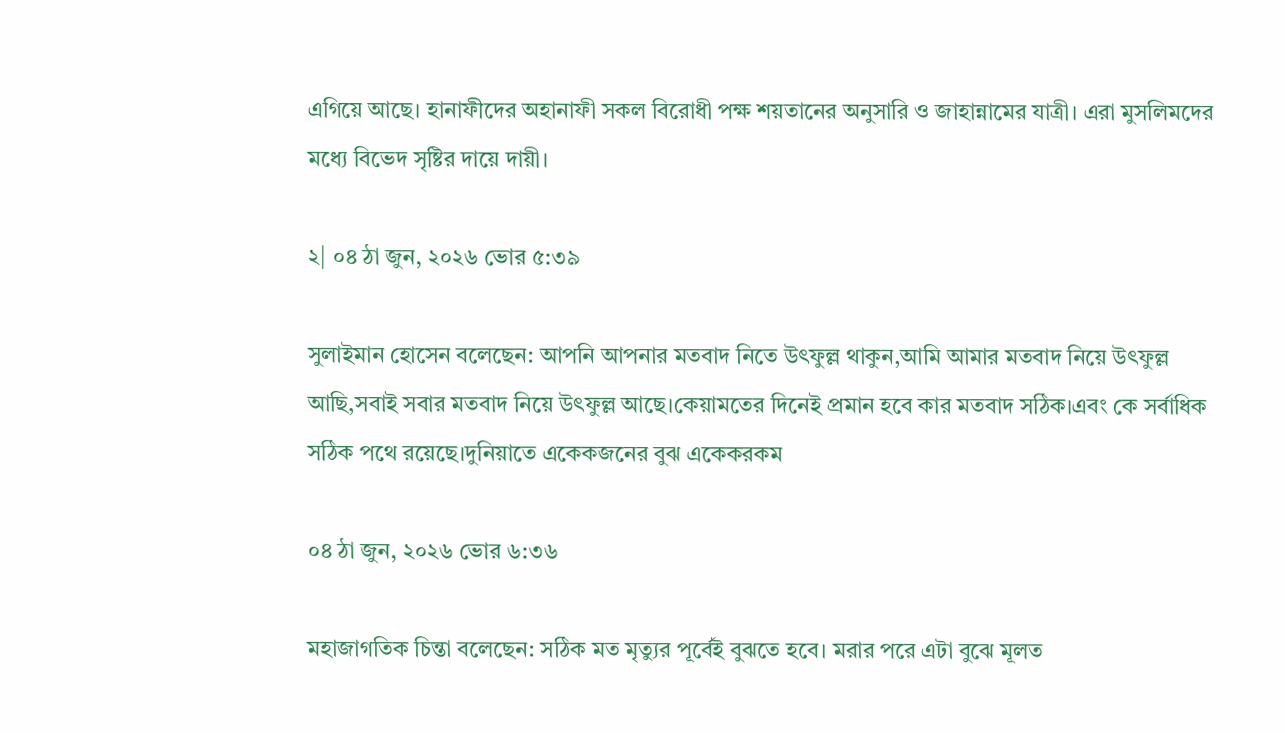এগিয়ে আছে। হানাফীদের অহানাফী সকল বিরোধী পক্ষ শয়তানের অনুসারি ও জাহান্নামের যাত্রী। এরা মুসলিমদের মধ্যে বিভেদ সৃষ্টির দায়ে দায়ী।

২| ০৪ ঠা জুন, ২০২৬ ভোর ৫:৩৯

সুলাইমান হোসেন বলেছেন: আপনি আপনার মতবাদ নিতে উৎফুল্ল থাকুন,আমি আমার মতবাদ নিয়ে উৎফুল্ল আছি,সবাই সবার মতবাদ নিয়ে উৎফুল্ল আছে।কেয়ামতের দিনেই প্রমান হবে কার মতবাদ সঠিক।এবং কে সর্বাধিক সঠিক পথে রয়েছে।দুনিয়াতে একেকজনের বুঝ একেকরকম

০৪ ঠা জুন, ২০২৬ ভোর ৬:৩৬

মহাজাগতিক চিন্তা বলেছেন: সঠিক মত মৃত্যুর পূর্বেই বুঝতে হবে। মরার পরে এটা বুঝে মূলত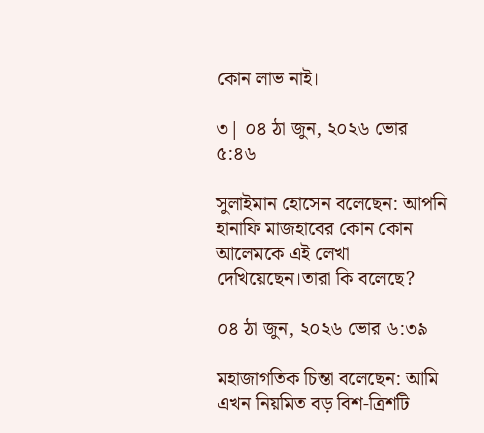কোন লাভ নাই।

৩| ০৪ ঠা জুন, ২০২৬ ভোর ৫:৪৬

সুলাইমান হোসেন বলেছেন: আপনি হানাফি মাজহাবের কোন কোন আলেমকে এই লেখা দেখিয়েছেন।তারা কি বলেছে?

০৪ ঠা জুন, ২০২৬ ভোর ৬:৩৯

মহাজাগতিক চিন্তা বলেছেন: আমি এখন নিয়মিত বড় বিশ-ত্রিশটি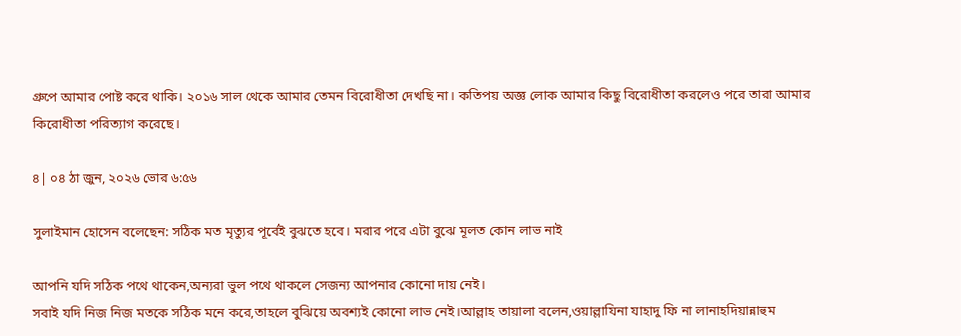গ্রুপে আমার পোষ্ট করে থাকি। ২০১৬ সাল থেকে আমার তেমন বিরোধীতা দেখছি না। কতিপয় অজ্ঞ লোক আমার কিছু বিরোধীতা করলেও পরে তারা আমার কিরোধীতা পরিত্যাগ করেছে।

৪| ০৪ ঠা জুন, ২০২৬ ভোর ৬:৫৬

সুলাইমান হোসেন বলেছেন: সঠিক মত মৃত্যুর পূর্বেই বুঝতে হবে। মরার পরে এটা বুঝে মূলত কোন লাভ নাই

আপনি যদি সঠিক পথে থাকেন,অন্যরা ভুল পথে থাকলে সেজন্য আপনার কোনো দায় নেই।
সবাই যদি নিজ নিজ মতকে সঠিক মনে করে,তাহলে বুঝিয়ে অবশ্যই কোনো লাভ নেই।আল্লাহ তায়ালা বলেন,ওয়াল্লাযিনা যাহাদু ফি না লানাহদিয়ান্নাহুম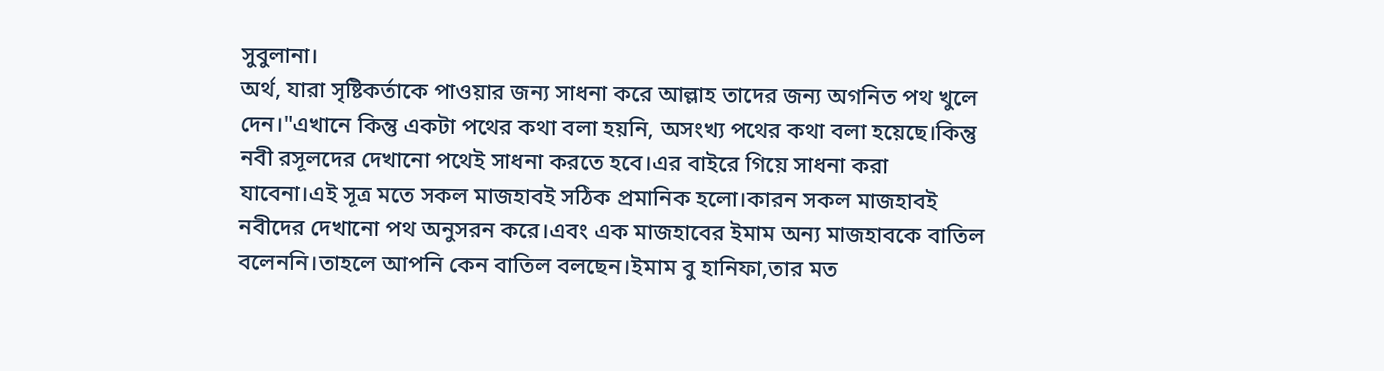সুবুলানা।
অর্থ, যারা সৃষ্টিকর্তাকে পাওয়ার জন্য সাধনা করে আল্লাহ তাদের জন্য অগনিত পথ খুলে দেন।"এখানে কিন্তু একটা পথের কথা বলা হয়নি, অসংখ্য পথের কথা বলা হয়েছে।কিন্তু নবী রসূলদের দেখানো পথেই সাধনা করতে হবে।এর বাইরে গিয়ে সাধনা করা যাবেনা।এই সূত্র মতে সকল মাজহাবই সঠিক প্রমানিক হলো।কারন সকল মাজহাবই নবীদের দেখানো পথ অনুসরন করে।এবং এক মাজহাবের ইমাম অন্য মাজহাবকে বাতিল বলেননি।তাহলে আপনি কেন বাতিল বলছেন।ইমাম বু হানিফা,তার মত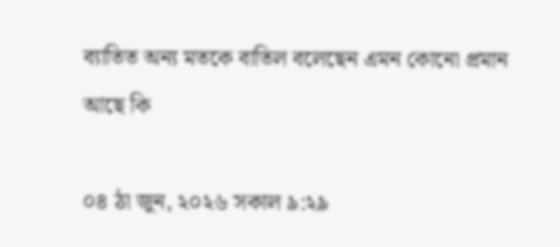ব্যাতিত অন্য মতকে বাতিল বলেছেন এমন কোনো প্রমান আছে কি

০৪ ঠা জুন, ২০২৬ সকাল ৯:২৯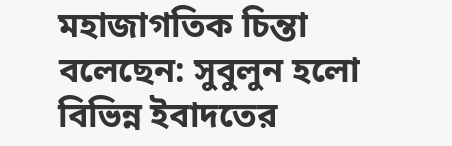মহাজাগতিক চিন্তা বলেছেন: সুবুলুন হলো বিভিন্ন ইবাদতের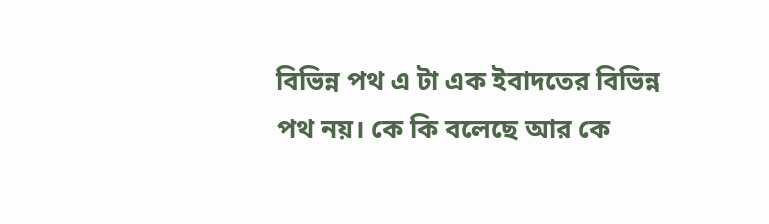বিভিন্ন পথ এ টা এক ইবাদতের বিভিন্ন পথ নয়। কে কি বলেছে আর কে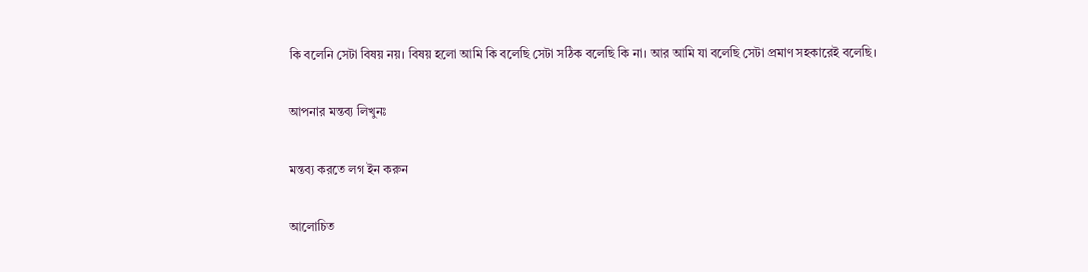কি বলেনি সেটা বিষয় নয়। বিষয় হলো আমি কি বলেছি সেটা সঠিক বলেছি কি না। আর আমি যা বলেছি সেটা প্রমাণ সহকারেই বলেছি।

আপনার মন্তব্য লিখুনঃ

মন্তব্য করতে লগ ইন করুন

আলোচিত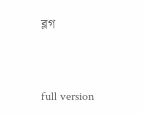ব্লগ


full version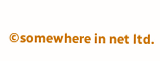©somewhere in net ltd.